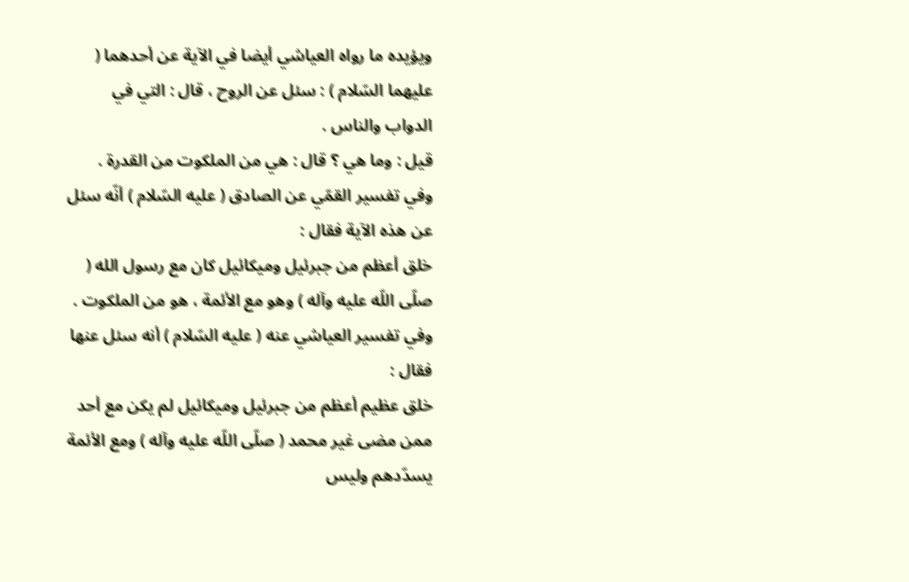ويؤيده ما رواه العياشي أيضا في الآية عن أحدهما ( عليهما السّلام ) : سئل عن الروح ، قال : التي في الدواب والناس .
قيل : وما هي ؟ قال : هي من الملكوت من القدرة .
وفي تفسير القمّي عن الصادق ( عليه السّلام ) أنّه سئل عن هذه الآية فقال :
خلق أعظم من جبرئيل وميكائيل كان مع رسول الله ( صلّى اللّه عليه وآله ) وهو مع الأئمة ، هو من الملكوت .
وفي تفسير العياشي عنه ( عليه السّلام ) أنه سئل عنها فقال :
خلق عظيم أعظم من جبرئيل وميكائيل لم يكن مع أحد ممن مضى غير محمد ( صلّى اللّه عليه وآله ) ومع الأئمة يسدّدهم وليس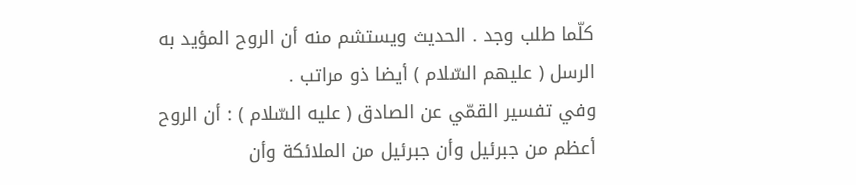كلّما طلب وجد . الحديث ويستشم منه أن الروح المؤيد به الرسل ( عليهم السّلام ) أيضا ذو مراتب .
وفي تفسير القمّي عن الصادق ( عليه السّلام ) : أن الروح أعظم من جبرئيل وأن جبرئيل من الملائكة وأن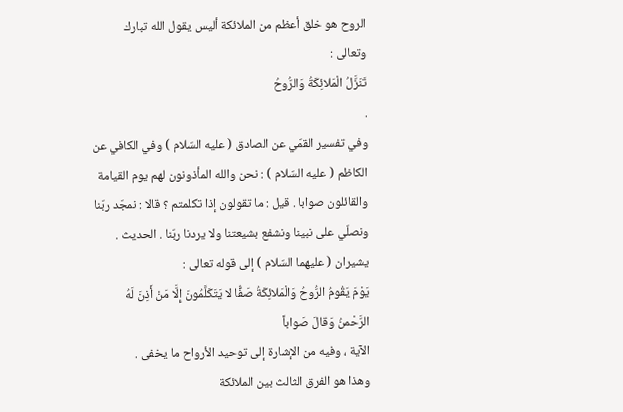الروح هو خلق أعظم من الملائكة أليس يقول الله تبارك وتعالى :
تَنَزَّلُ الْمَلائِكَةُ وَالرُّوحُ
.
وفي تفسير القمّي عن الصادق ( عليه السّلام ) وفي الكافي عن الكاظم ( عليه السّلام ) : نحن والله المأذونون لهم يوم القيامة والقائلون صوابا . قيل : ما تقولون إذا تكلمتم ؟ قالا : نمجّد ربّنا ونصلّي على نبينا ونشفع بشيعتنا ولا يردنا ربّنا . الحديث . يشيران ( عليهما السّلام ) إلى قوله تعالى :
يَوْمَ يَقُومُ الرُّوحُ وَالْمَلائِكَةُ صَفًّا لا يَتَكَلَّمُونَ إِلَّا مَنْ أَذِنَ لَهُ الرَّحْمنُ وَقالَ صَواباً
الآية ، وفيه من الإشارة إلى توحيد الأرواح ما يخفى .
وهذا هو الفرق الثالث بين الملائكة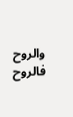والروح فالروح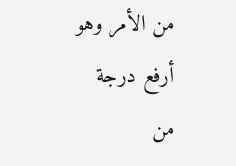من الأمر وهو أرفع درجة من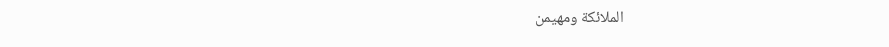الملائكة ومهيمن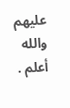عليهم والله أعلم .